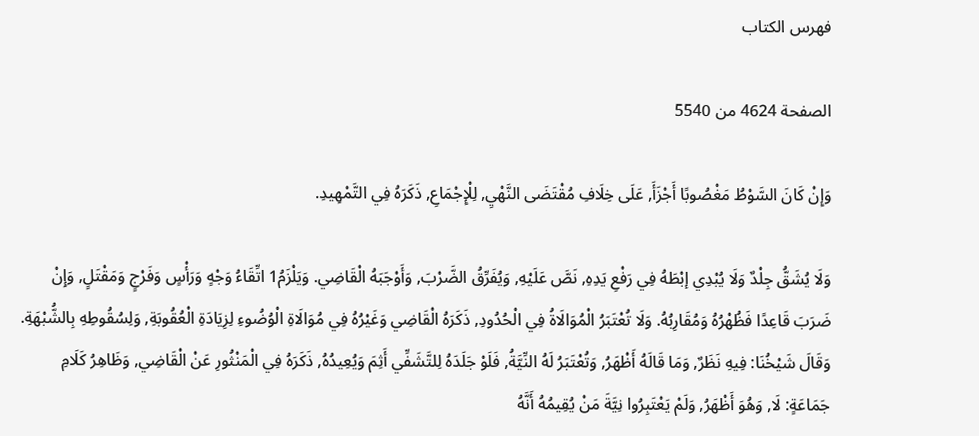فهرس الكتاب

الصفحة 4624 من 5540

وَإِنْ كَانَ السَّوْطُ مَغْصُوبًا أَجْزَأَ, عَلَى خِلَافِ مُقْتَضَى النَّهْيِ, لِلْإِجْمَاعِ, ذَكَرَهُ فِي التَّمْهِيدِ.

وَلَا يُشَقُّ جِلْدٌ وَلَا يُبْدِي إبْطَهُ فِي رَفْعِ يَدِهِ, نَصَّ عَلَيْهِ, وَيُفَرِّقُ الضَّرْبَ, وَأَوْجَبَهُ الْقَاضِي. وَيَلْزَمُ1 اتِّقَاءُ وَجْهٍ وَرَأْسٍ وَفَرْجٍ وَمَقْتَلٍ, وَإِنْ ضَرَبَ قَاعِدًا فَظُهْرُهُ وَمُقَارِبُهُ. وَلَا تُعْتَبَرُ الْمُوَالَاةُ فِي الْحُدُودِ, ذَكَرَهُ الْقَاضِي وَغَيْرُهُ فِي مُوَالَاةِ الْوُضُوءِ لِزِيَادَةِ الْعُقُوبَةِ, وَلِسُقُوطِهِ بِالشُّبْهَةِ. وَقَالَ شَيْخُنَا: فِيهِ نَظَرٌ, وَمَا قَالَهُ أَظْهَرُ, وَتُعْتَبَرُ لَهُ النِّيَّةُ, فَلَوْ جَلَدَهُ لِلتَّشَفِّي أَثِمَ وَيُعِيدُهُ, ذَكَرَهُ فِي الْمَنْثُورِ عَنْ الْقَاضِي, وَظَاهِرُ كَلَامِ جَمَاعَةٍ: لَا, وَهُوَ أَظْهَرُ, وَلَمْ يَعْتَبِرُوا نِيَّةَ مَنْ يُقِيمُهُ أَنَّهُ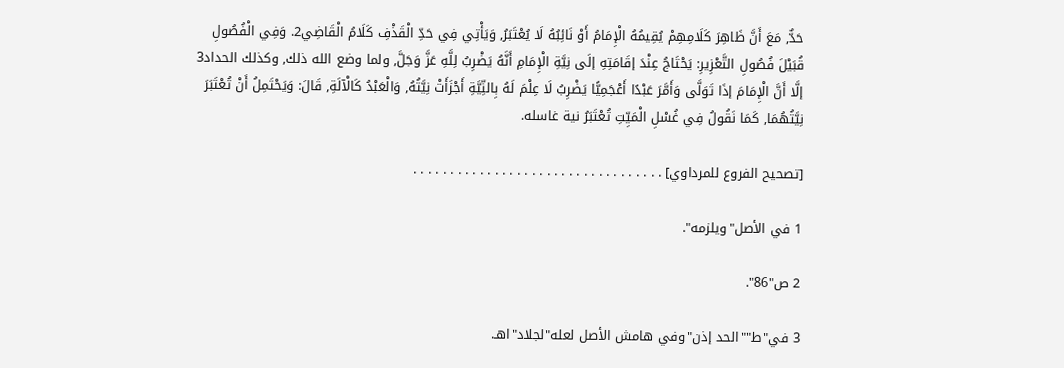حَدٌّ, مَعَ أَنَّ ظَاهِرَ كَلَامِهِمْ يُقِيمُهُ الْإِمَامُ أَوْ نَائِبُهُ لَا يُعْتَبَرُ, وَيَأْتِي فِي حَدِّ الْقَذْفِ كَلَامُ الْقَاضِي2. وَفِي الْفُصُولِ قُبَيْلَ فُصُولِ التَّعْزِيرِ: يَحْتَاجُ عِنْدَ إقَامَتِهِ إلَى نِيَّةِ الْإِمَامِ أَنَّهُ يَضْرِبُ لِلَّهِ عَزَّ وَجَلَّ, ولما وضع الله ذلك, وكذلك الحداد3 إلَّا أَنَّ الْإِمَامَ إذَا تَوَلَّى وَأَمَّرَ عَبْدًا أَعْجَمِيًّا يَضْرِبُ لَا عِلْمَ لَهُ بِالنِّيَّةِ أَجْزَأَتْ نِيَّتُهُ, وَالْعَبْدُ كَالْآلَةِ, قَالَ: وَيَحْتَمِلُ أَنْ تُعْتَبَرَ نِيَّتُهُمَا, كَمَا نَقُولُ فِي غُسْلِ الْمَيِّتِ تُعْتَبَرُ نية غاسله.

[تصحيح الفروع للمرداوي] . . . . . . . . . . . . . . . . . . . . . . . . . . . . . . . . . .

1 في الأصل"ويلزمه".

2 ص"86".

3 في"ط""الحد إذن"وفي هامش الأصل لعله"لجلاد"اهـ.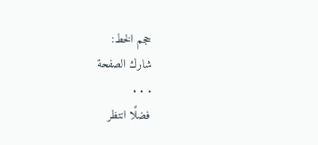حجم الخط:
شارك الصفحة
. . .
فضلًا انتظر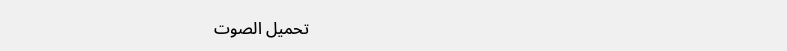تحميل الصوت